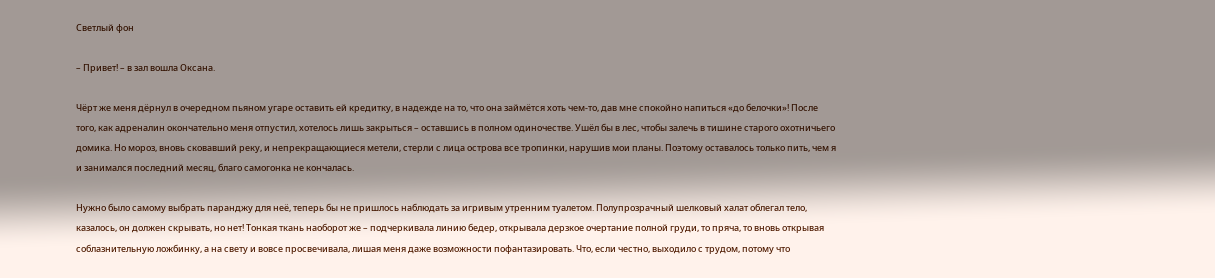Светлый фон

– Привет! – в зал вошла Оксана.

Чёрт же меня дёрнул в очередном пьяном угаре оставить ей кредитку, в надежде на то, что она займётся хоть чем-то, дав мне спокойно напиться «до белочки»! После того, как адреналин окончательно меня отпустил, хотелось лишь закрыться – оставшись в полном одиночестве. Ушёл бы в лес, чтобы залечь в тишине старого охотничьего домика. Но мороз, вновь сковавший реку, и непрекращающиеся метели, стерли с лица острова все тропинки, нарушив мои планы. Поэтому оставалось только пить, чем я и занимался последний месяц, благо самогонка не кончалась.

Нужно было самому выбрать паранджу для неё, теперь бы не пришлось наблюдать за игривым утренним туалетом. Полупрозрачный шелковый халат облегал тело, казалось, он должен скрывать, но нет! Тонкая ткань наоборот же – подчеркивала линию бедер, открывала дерзкое очертание полной груди, то пряча, то вновь открывая соблазнительную ложбинку, а на свету и вовсе просвечивала, лишая меня даже возможности пофантазировать. Что, если честно, выходило с трудом, потому что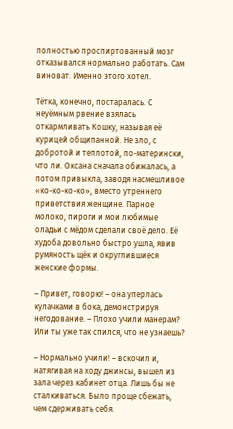полностью проспиртованный мозг отказывался нормально работать. Сам виноват. Именно этого хотел.

Тётка, конечно, постаралась. С неуёмным рвение взялась откармливать Кошку, называя её курицей общипанной. Не зло, с добротой и теплотой, по-матерински, что ли. Оксана сначала обижалась, а потом привыкла, заводя насмешливое «ко-ко-ко-ко», вместо утреннего приветствия женщине. Парное молоко, пироги и мои любимые оладьи с мёдом сделали своё дело. Её худоба довольно быстро ушла, явив румяность щёк и округлившиеся женские формы.

– Привет, говорю! – она уперлась кулачками в бока, демонстрируя негодование. – Плохо учили манерам? Или ты уже так спился, что не узнаешь?

– Нормально учили! – вскочил и, натягивая на ходу джинсы, вышел из зала через кабинет отца. Лишь бы не сталкиваться. Было проще сбежать, чем сдерживать себя.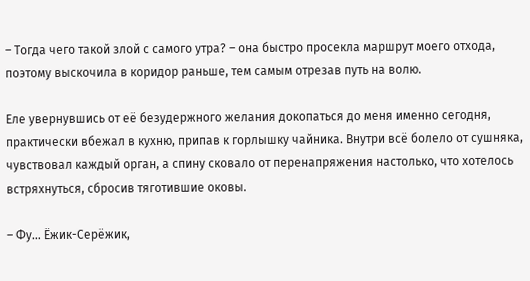– Тогда чего такой злой с самого утра? – она быстро просекла маршрут моего отхода, поэтому выскочила в коридор раньше, тем самым отрезав путь на волю.

Еле увернувшись от её безудержного желания докопаться до меня именно сегодня, практически вбежал в кухню, припав к горлышку чайника. Внутри всё болело от сушняка, чувствовал каждый орган, а спину сковало от перенапряжения настолько, что хотелось встряхнуться, сбросив тяготившие оковы.

– Фу… Ёжик-Серёжик,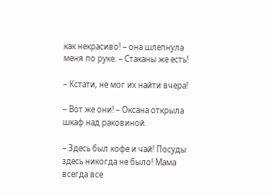как некрасиво! – она шлепнула меня по руке. – Стаканы же есть!

– Кстати, не мог их найти вчера!

– Вот же они! – Оксана открыла шкаф над раковиной.

– Здесь был кофе и чай! Посуды здесь никогда не было! Мама всегда все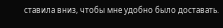ставила вниз, чтобы мне удобно было доставать.